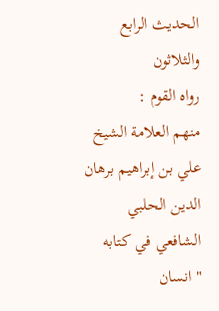الحديث الرابع والثلاثون
رواه القوم :
منهم العلامة الشيخ علي بن إبراهيم برهان الدين الحلبي الشافعي في كتابه
" انسان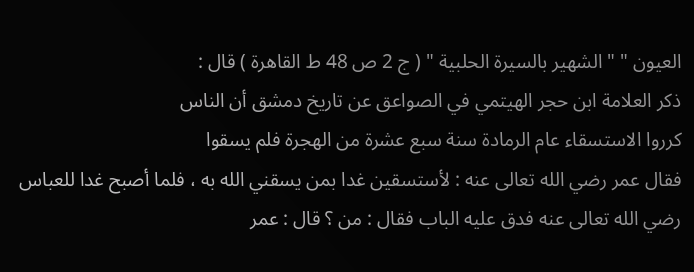العيون " " الشهير بالسيرة الحلبية " ( ج 2 ص 48 ط القاهرة ) قال :
ذكر العلامة ابن حجر الهيتمي في الصواعق عن تاريخ دمشق أن الناس
كرروا الاستسقاء عام الرمادة سنة سبع عشرة من الهجرة فلم يسقوا
فقال عمر رضي الله تعالى عنه : لأستسقين غدا بمن يسقني الله به ، فلما أصبح غدا للعباس
رضي الله تعالى عنه فدق عليه الباب فقال : من ؟ قال : عمر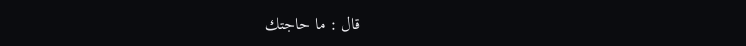قال : ما حاجتك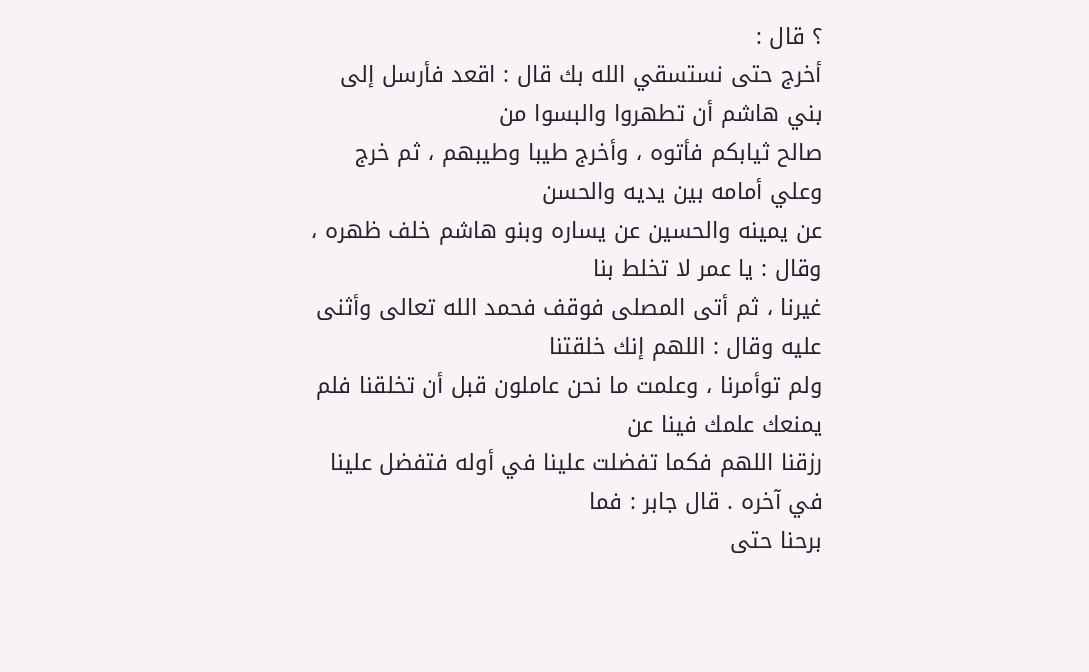؟ قال :
أخرج حتى نستسقي الله بك قال : اقعد فأرسل إلى بني هاشم أن تطهروا والبسوا من
صالح ثيابكم فأتوه ، وأخرج طيبا وطيبهم ، ثم خرج وعلي أمامه بين يديه والحسن
عن يمينه والحسين عن يساره وبنو هاشم خلف ظهره ، وقال : يا عمر لا تخلط بنا
غيرنا ، ثم أتى المصلى فوقف فحمد الله تعالى وأثنى عليه وقال : اللهم إنك خلقتنا
ولم توأمرنا ، وعلمت ما نحن عاملون قبل أن تخلقنا فلم يمنعك علمك فينا عن
رزقنا اللهم فكما تفضلت علينا في أوله فتفضل علينا في آخره . قال جابر : فما
برحنا حتى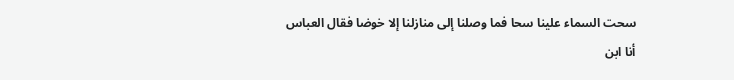سحت السماء علينا سحا فما وصلنا إلى منازلنا إلا خوضا فقال العباس
أنا ابن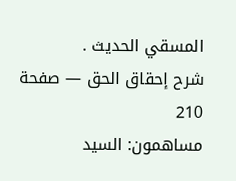المسقي الحديث .
شرح إحقاق الحق — صفحة 210
مساهمون: السيد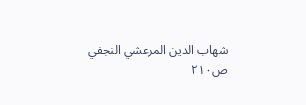شهاب الدين المرعشي النجفي
ص٢١٠